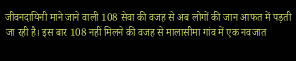जीवनदायिनी माने जाने वाली 108 सेवा की वजह से अब लोगों की जान आफत में पड़ती जा रही है। इस बार 108 नहीं मिलने की वजह से मालासीमा गांव में एक नवजात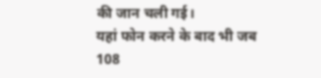की जान चली गई।
यहां फोन करने के बाद भी जब 108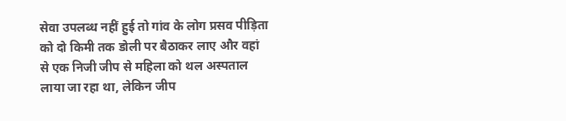सेवा उपलब्ध नहीं हुई तो गांव के लोग प्रसव पीड़िता को दो किमी तक डोली पर बैठाकर लाए और वहां से एक निजी जीप से महिला को थल अस्पताल लाया जा रहा था, लेकिन जीप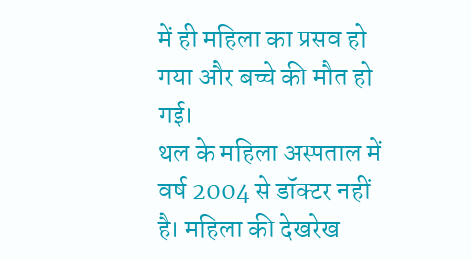में ही महिला का प्रसव हो गया और बच्चे की मौत हो गई।
थल के महिला अस्पताल में वर्ष 2004 से डॉक्टर नहीं है। महिला की देखरेख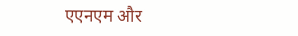एएनएम और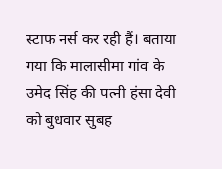स्टाफ नर्स कर रही हैं। बताया गया कि मालासीमा गांव के उमेद सिंह की पत्नी हंसा देवी को बुधवार सुबह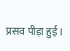प्रसव पीड़ा हुई।